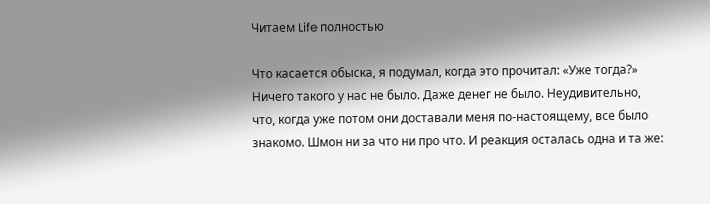Читаем Life полностью

Что касается обыска, я подумал, когда это прочитал: «Уже тогда?» Ничего такого у нас не было. Даже денег не было. Неудивительно, что, когда уже потом они доставали меня по-настоящему, все было знакомо. Шмон ни за что ни про что. И реакция осталась одна и та же: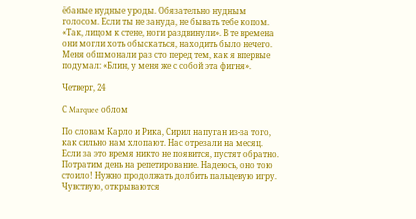ёбаные нудные уроды. Обязательно нудным голосом. Если ты не зануда, не бывать тебе копом. «Так, лицом к стене, ноги раздвинули». В те времена они могли хоть обыскаться, находить было нечего. Меня обшмонали раз сто перед тем, как я впервые подумал: «Блин, у меня же с собой эта фигня».

Четверг, 24

С Marquee облом

По словам Карло и Рика, Сирил напуган из-за того, как сильно нам хлопают. Нас отрезали на месяц. Если за это время никто не появится, пустят обратно. Потратим день на репетирование. Надеюсь, оно тою стоило! Нужно продолжать долбить пальцевую игру. Чувствую, открываются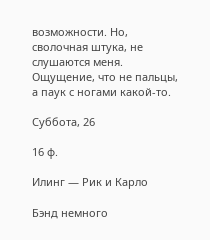возможности. Но, сволочная штука, не слушаются меня. Ощущение, что не пальцы, а паук с ногами какой-то.

Суббота, 26

16 ф.

Илинг — Рик и Карло

Бэнд немного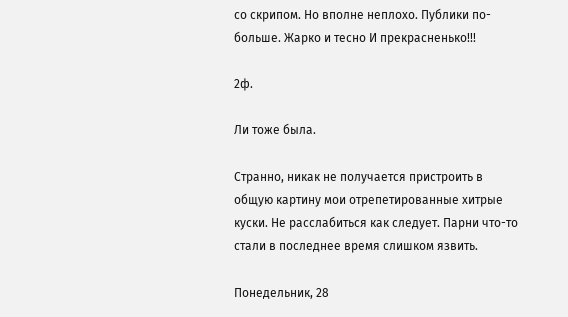со скрипом. Но вполне неплохо. Публики по-больше. Жарко и тесно И прекрасненько!!!

2ф.

Ли тоже была.

Странно, никак не получается пристроить в общую картину мои отрепетированные хитрые куски. Не расслабиться как следует. Парни что-то стали в последнее время слишком язвить.

Понедельник, 28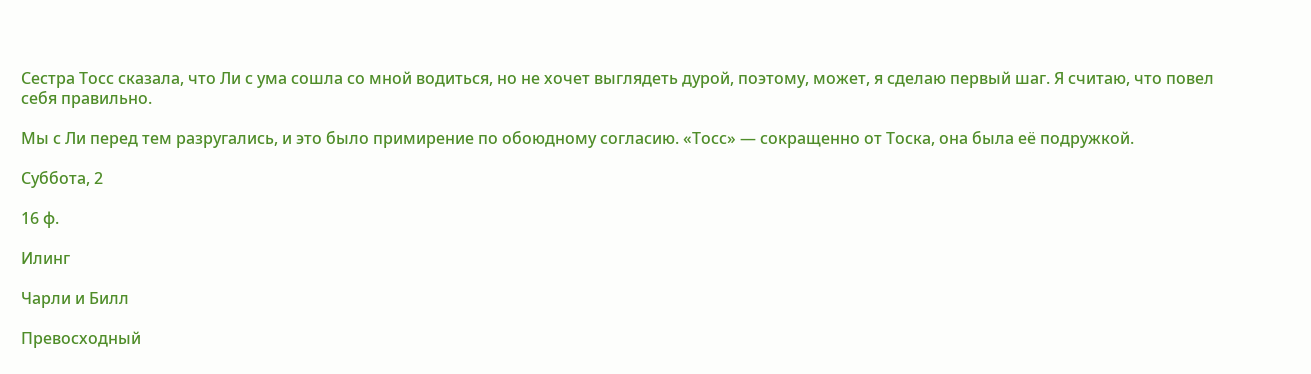Сестра Тосс сказала, что Ли с ума сошла со мной водиться, но не хочет выглядеть дурой, поэтому, может, я сделаю первый шаг. Я считаю, что повел себя правильно.

Мы с Ли перед тем разругались, и это было примирение по обоюдному согласию. «Тосс» — сокращенно от Тоска, она была её подружкой.

Суббота, 2

16 ф.

Илинг

Чарли и Билл

Превосходный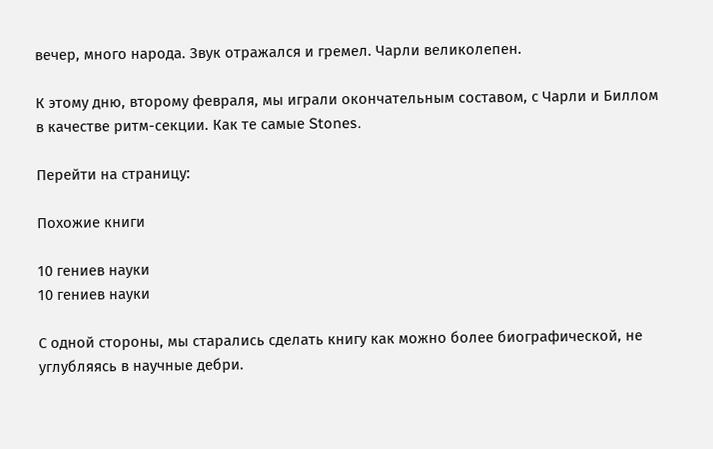вечер, много народа. Звук отражался и гремел. Чарли великолепен.

К этому дню, второму февраля, мы играли окончательным составом, с Чарли и Биллом в качестве ритм-секции. Как те самые Stones.

Перейти на страницу:

Похожие книги

10 гениев науки
10 гениев науки

С одной стороны, мы старались сделать книгу как можно более биографической, не углубляясь в научные дебри.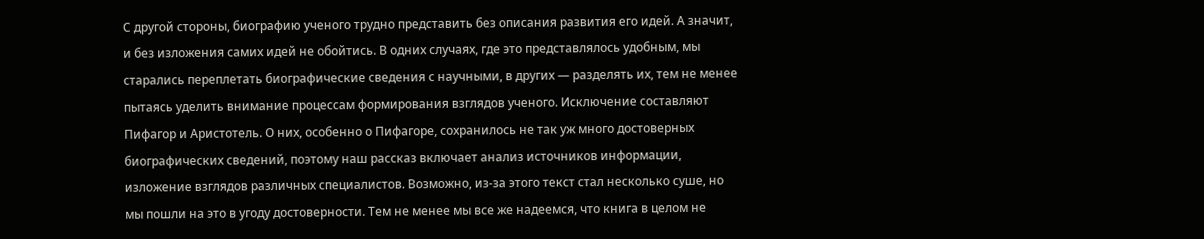С другой стороны, биографию ученого трудно представить без описания развития его идей. А значит, и без изложения самих идей не обойтись. В одних случаях, где это представлялось удобным, мы старались переплетать биографические сведения с научными, в других — разделять их, тем не менее пытаясь уделить внимание процессам формирования взглядов ученого. Исключение составляют Пифагор и Аристотель. О них, особенно о Пифагоре, сохранилось не так уж много достоверных биографических сведений, поэтому наш рассказ включает анализ источников информации, изложение взглядов различных специалистов. Возможно, из-за этого текст стал несколько суше, но мы пошли на это в угоду достоверности. Тем не менее мы все же надеемся, что книга в целом не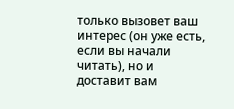только вызовет ваш интерес (он уже есть, если вы начали читать), но и доставит вам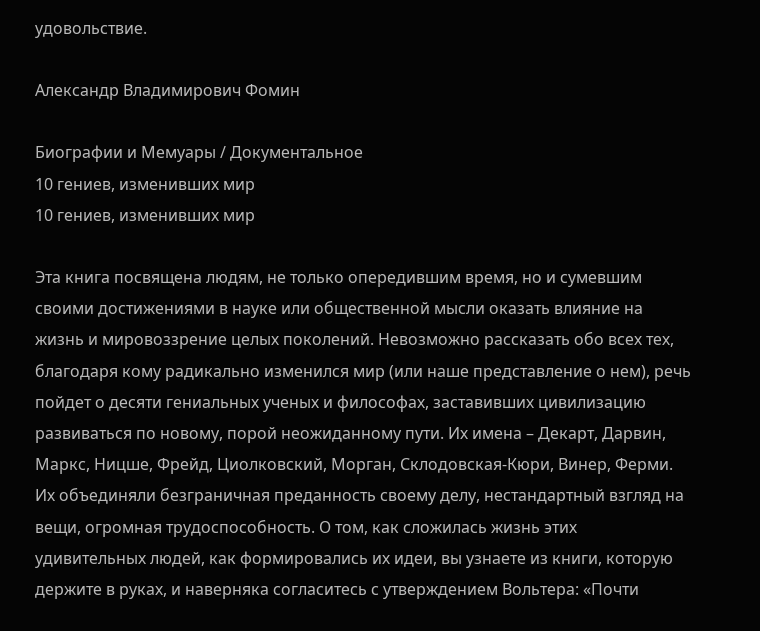удовольствие.

Александр Владимирович Фомин

Биографии и Мемуары / Документальное
10 гениев, изменивших мир
10 гениев, изменивших мир

Эта книга посвящена людям, не только опередившим время, но и сумевшим своими достижениями в науке или общественной мысли оказать влияние на жизнь и мировоззрение целых поколений. Невозможно рассказать обо всех тех, благодаря кому радикально изменился мир (или наше представление о нем), речь пойдет о десяти гениальных ученых и философах, заставивших цивилизацию развиваться по новому, порой неожиданному пути. Их имена – Декарт, Дарвин, Маркс, Ницше, Фрейд, Циолковский, Морган, Склодовская-Кюри, Винер, Ферми. Их объединяли безграничная преданность своему делу, нестандартный взгляд на вещи, огромная трудоспособность. О том, как сложилась жизнь этих удивительных людей, как формировались их идеи, вы узнаете из книги, которую держите в руках, и наверняка согласитесь с утверждением Вольтера: «Почти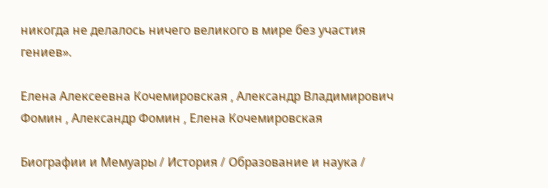никогда не делалось ничего великого в мире без участия гениев».

Елена Алексеевна Кочемировская , Александр Владимирович Фомин , Александр Фомин , Елена Кочемировская

Биографии и Мемуары / История / Образование и наука /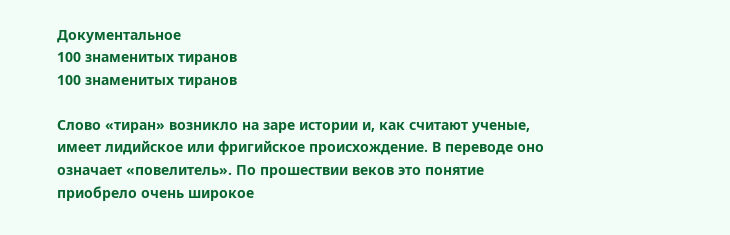Документальное
100 знаменитых тиранов
100 знаменитых тиранов

Слово «тиран» возникло на заре истории и, как считают ученые, имеет лидийское или фригийское происхождение. В переводе оно означает «повелитель». По прошествии веков это понятие приобрело очень широкое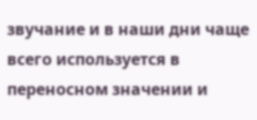звучание и в наши дни чаще всего используется в переносном значении и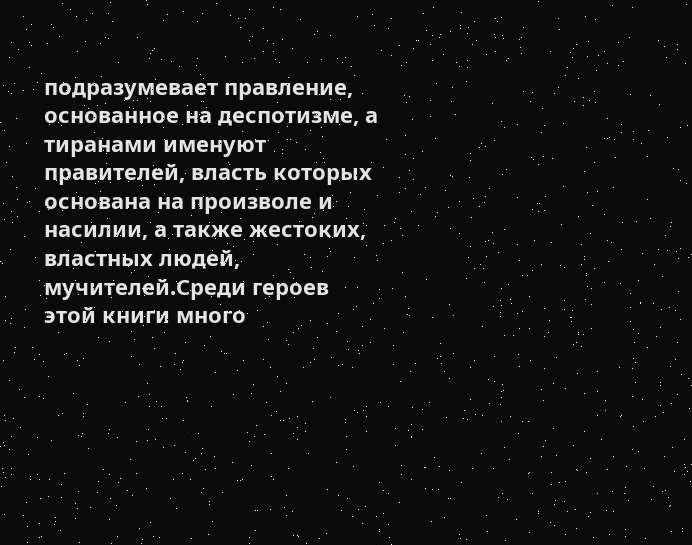подразумевает правление, основанное на деспотизме, а тиранами именуют правителей, власть которых основана на произволе и насилии, а также жестоких, властных людей, мучителей.Среди героев этой книги много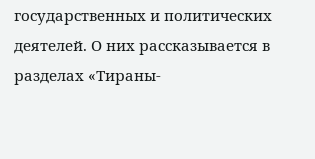государственных и политических деятелей. О них рассказывается в разделах «Тираны-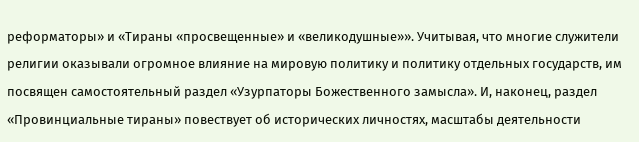реформаторы» и «Тираны «просвещенные» и «великодушные»». Учитывая, что многие служители религии оказывали огромное влияние на мировую политику и политику отдельных государств, им посвящен самостоятельный раздел «Узурпаторы Божественного замысла». И, наконец, раздел «Провинциальные тираны» повествует об исторических личностях, масштабы деятельности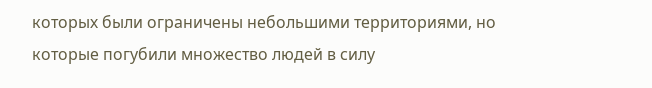которых были ограничены небольшими территориями, но которые погубили множество людей в силу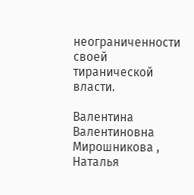неограниченности своей тиранической власти.

Валентина Валентиновна Мирошникова , Наталья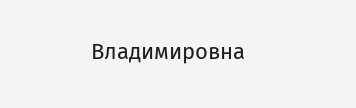Владимировна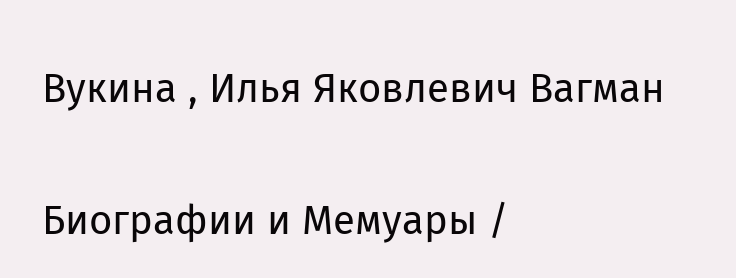Вукина , Илья Яковлевич Вагман

Биографии и Мемуары /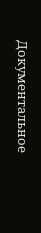Документальное